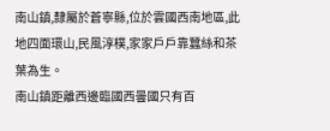南山鎮,隸屬於蒼寧縣,位於雲國西南地區,此地四面環山,民風淳樸,家家戶戶靠蠶絲和茶葉為生。
南山鎮距離西邊臨國西曇國只有百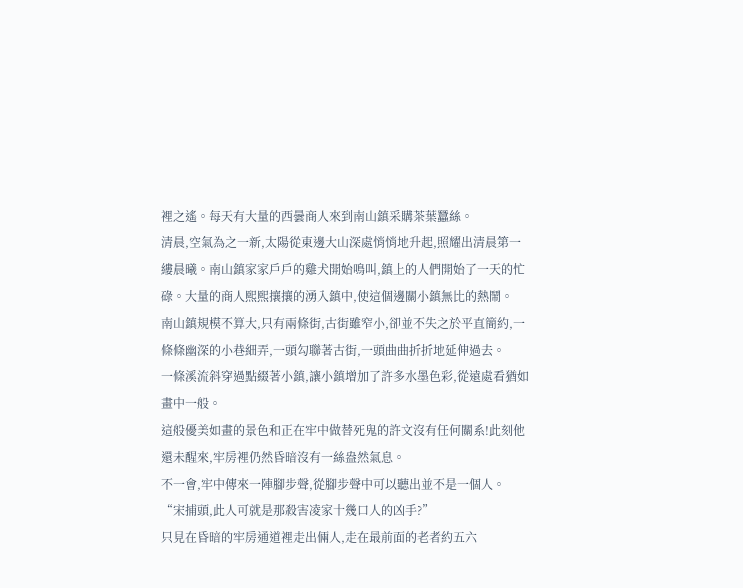裡之遙。每天有大量的西曇商人來到南山鎮采購茶葉蠶絲。
清晨,空氣為之一新,太陽從東邊大山深處悄悄地升起,照耀出清晨第一縷晨曦。南山鎮家家戶戶的雞犬開始鳴叫,鎮上的人們開始了一天的忙碌。大量的商人熙熙攘攘的湧入鎮中,使這個邊關小鎮無比的熱鬧。
南山鎮規模不算大,只有兩條街,古街雖窄小,卻並不失之於平直簡約,一條條幽深的小巷細弄,一頭勾聯著古街,一頭曲曲折折地延伸過去。
一條溪流斜穿過點綴著小鎮,讓小鎮增加了許多水墨色彩,從遠處看猶如畫中一般。
這般優美如畫的景色和正在牢中做替死鬼的許文沒有任何關系!此刻他還未醒來,牢房裡仍然昏暗沒有一絲盎然氣息。
不一會,牢中傳來一陣腳步聲,從腳步聲中可以聽出並不是一個人。
“宋捕頭,此人可就是那殺害凌家十幾口人的凶手?”
只見在昏暗的牢房通道裡走出倆人,走在最前面的老者約五六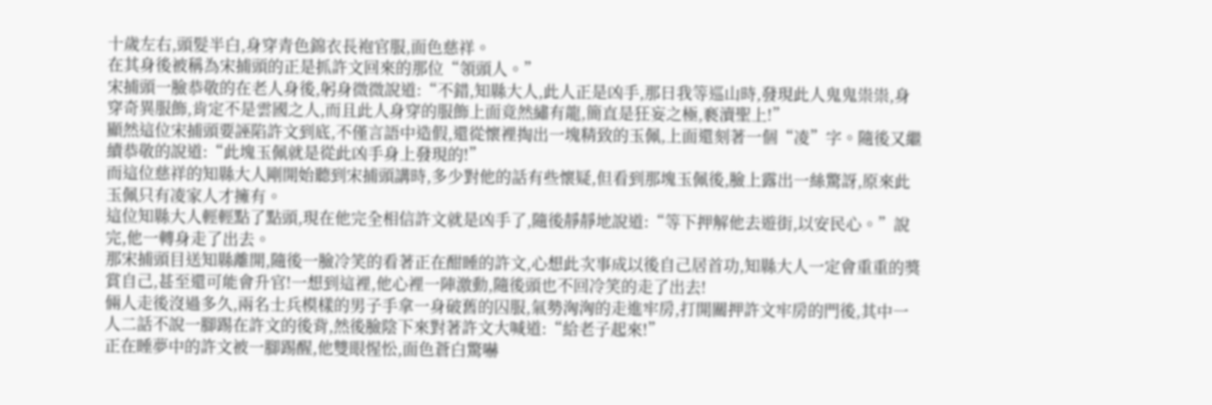十歲左右,頭髮半白,身穿青色錦衣長袍官服,面色慈祥。
在其身後被稱為宋捕頭的正是抓許文回來的那位“領頭人。”
宋捕頭一臉恭敬的在老人身後,躬身微微說道:“不錯,知縣大人,此人正是凶手,那日我等巡山時,發現此人鬼鬼祟祟,身穿奇異服飾,肯定不是雲國之人,而且此人身穿的服飾上面竟然繡有龍,簡直是狂妄之極,褻瀆聖上!”
顯然這位宋捕頭要誣陷許文到底,不僅言語中造假,還從懷裡掏出一塊精致的玉佩,上面還刻著一個“凌”字。隨後又繼續恭敬的說道:“此塊玉佩就是從此凶手身上發現的!”
而這位慈祥的知縣大人剛開始聽到宋捕頭講時,多少對他的話有些懷疑,但看到那塊玉佩後,臉上露出一絲驚訝,原來此玉佩只有凌家人才擁有。
這位知縣大人輕輕點了點頭,現在他完全相信許文就是凶手了,隨後靜靜地說道:“等下押解他去遊街,以安民心。”說完,他一轉身走了出去。
那宋捕頭目送知縣離開,隨後一臉冷笑的看著正在酣睡的許文,心想此次事成以後自己居首功,知縣大人一定會重重的獎賞自己,甚至還可能會升官!一想到這裡,他心裡一陣激動,隨後頭也不回冷笑的走了出去!
倆人走後沒過多久,兩名士兵模樣的男子手拿一身破舊的囚服,氣勢洶洶的走進牢房,打開關押許文牢房的門後,其中一人二話不說一腳踢在許文的後背,然後臉陰下來對著許文大喊道:“給老子起來!”
正在睡夢中的許文被一腳踢醒,他雙眼惺忪,面色蒼白驚嚇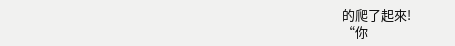的爬了起來!
“你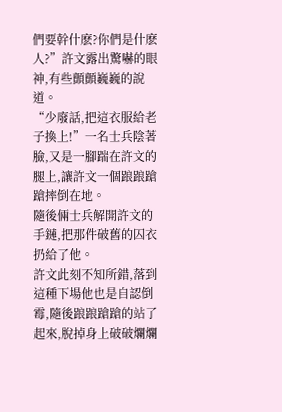們要幹什麽?你們是什麽人?”許文露出驚嚇的眼神,有些顫顫巍巍的說道。
“少廢話,把這衣服給老子換上!”一名士兵陰著臉,又是一腳踹在許文的腿上,讓許文一個踉踉蹌蹌摔倒在地。
隨後倆士兵解開許文的手鏈,把那件破舊的囚衣扔給了他。
許文此刻不知所錯,落到這種下場他也是自認倒霉,隨後踉踉蹌蹌的站了起來,脫掉身上破破爛爛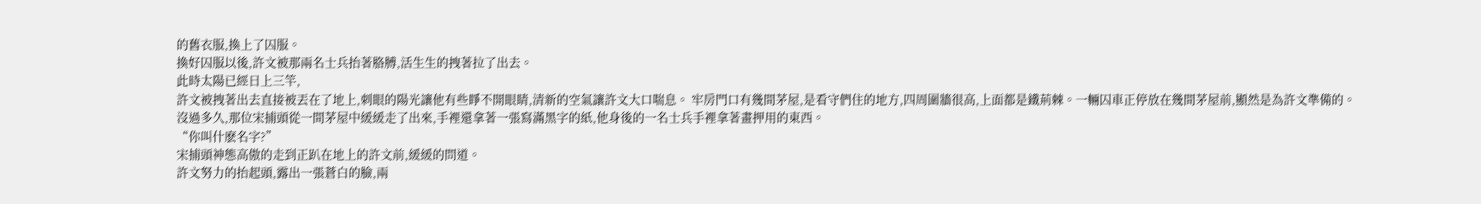的舊衣服,換上了囚服。
換好囚服以後,許文被那兩名士兵抬著胳膊,活生生的拽著拉了出去。
此時太陽已經日上三竿,
許文被拽著出去直接被丟在了地上,刺眼的陽光讓他有些睜不開眼睛,清新的空氣讓許文大口喘息。 牢房門口有幾間茅屋,是看守們住的地方,四周圍牆很高,上面都是鐵荊棘。一輛囚車正停放在幾間茅屋前,顯然是為許文準備的。
沒過多久,那位宋捕頭從一間茅屋中緩緩走了出來,手裡還拿著一張寫滿黑字的紙,他身後的一名士兵手裡拿著畫押用的東西。
“你叫什麽名字?”
宋捕頭神態高傲的走到正趴在地上的許文前,緩緩的問道。
許文努力的抬起頭,露出一張蒼白的臉,兩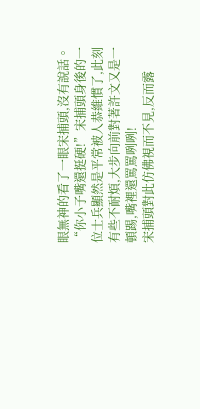眼無神的看了一眼宋捕頭,沒有說話。
“你小子嘴還挺硬!”宋捕頭身後的一位士兵顯然是平常被人恭維慣了,此刻有些不耐煩,大步向前對著許文又是一頓踢,嘴裡還罵罵咧咧!
宋捕頭對此仿佛視而不見,反而露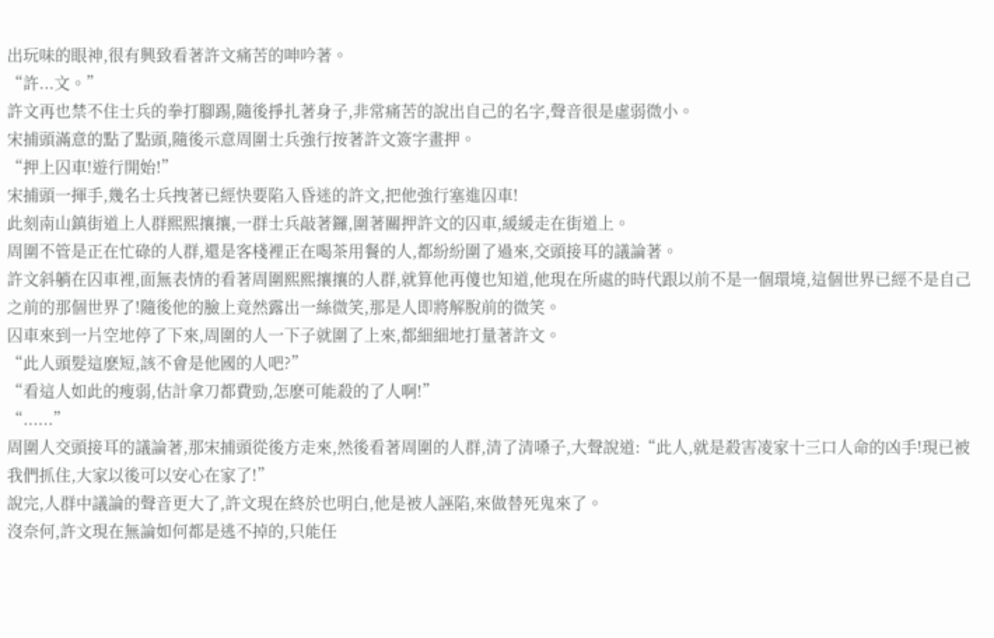出玩味的眼神,很有興致看著許文痛苦的呻吟著。
“許...文。”
許文再也禁不住士兵的拳打腳踢,隨後掙扎著身子,非常痛苦的說出自己的名字,聲音很是虛弱微小。
宋捕頭滿意的點了點頭,隨後示意周圍士兵強行按著許文簽字畫押。
“押上囚車!遊行開始!”
宋捕頭一揮手,幾名士兵拽著已經快要陷入昏迷的許文,把他強行塞進囚車!
此刻南山鎮街道上人群熙熙攘攘,一群士兵敲著鑼,圍著關押許文的囚車,緩緩走在街道上。
周圍不管是正在忙碌的人群,還是客棧裡正在喝茶用餐的人,都紛紛圍了過來,交頭接耳的議論著。
許文斜躺在囚車裡,面無表情的看著周圍熙熙攘攘的人群,就算他再傻也知道,他現在所處的時代跟以前不是一個環境,這個世界已經不是自己之前的那個世界了!隨後他的臉上竟然露出一絲微笑,那是人即將解脫前的微笑。
囚車來到一片空地停了下來,周圍的人一下子就圍了上來,都細細地打量著許文。
“此人頭髮這麽短,該不會是他國的人吧?”
“看這人如此的瘦弱,估計拿刀都費勁,怎麽可能殺的了人啊!”
“......”
周圍人交頭接耳的議論著,那宋捕頭從後方走來,然後看著周圍的人群,清了清嗓子,大聲說道:“此人,就是殺害凌家十三口人命的凶手!現已被我們抓住,大家以後可以安心在家了!”
說完,人群中議論的聲音更大了,許文現在終於也明白,他是被人誣陷,來做替死鬼來了。
沒奈何,許文現在無論如何都是逃不掉的,只能任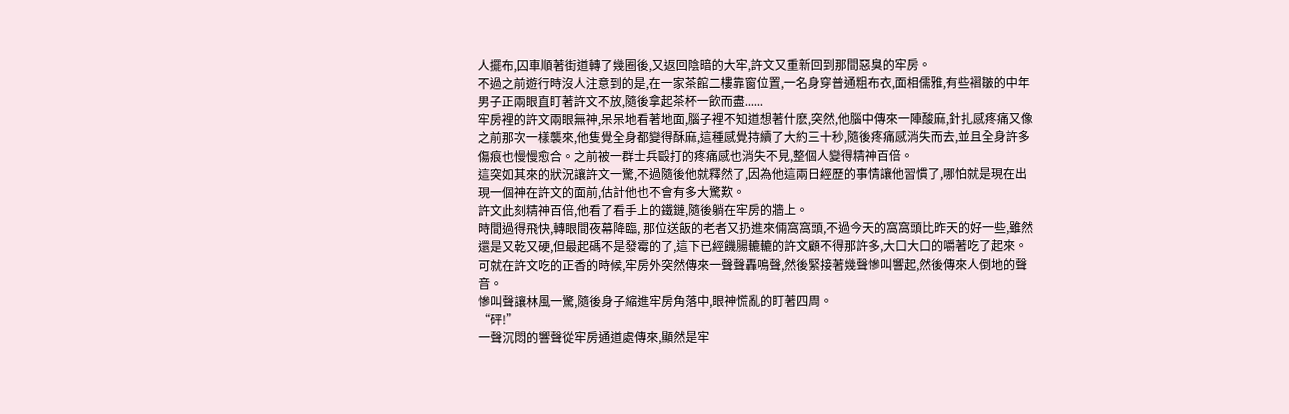人擺布,囚車順著街道轉了幾圈後,又返回陰暗的大牢,許文又重新回到那間惡臭的牢房。
不過之前遊行時沒人注意到的是,在一家茶館二樓靠窗位置,一名身穿普通粗布衣,面相儒雅,有些褶皺的中年男子正兩眼直盯著許文不放,隨後拿起茶杯一飲而盡......
牢房裡的許文兩眼無神,呆呆地看著地面,腦子裡不知道想著什麽,突然,他腦中傳來一陣酸麻,針扎感疼痛又像之前那次一樣襲來,他隻覺全身都變得酥麻,這種感覺持續了大約三十秒,隨後疼痛感消失而去,並且全身許多傷痕也慢慢愈合。之前被一群士兵毆打的疼痛感也消失不見,整個人變得精神百倍。
這突如其來的狀況讓許文一驚,不過隨後他就釋然了,因為他這兩日經歷的事情讓他習慣了,哪怕就是現在出現一個神在許文的面前,估計他也不會有多大驚歎。
許文此刻精神百倍,他看了看手上的鐵鏈,隨後躺在牢房的牆上。
時間過得飛快,轉眼間夜幕降臨, 那位送飯的老者又扔進來倆窩窩頭,不過今天的窩窩頭比昨天的好一些,雖然還是又乾又硬,但最起碼不是發霉的了,這下已經饑腸轆轆的許文顧不得那許多,大口大口的嚼著吃了起來。
可就在許文吃的正香的時候,牢房外突然傳來一聲聲轟鳴聲,然後緊接著幾聲慘叫響起,然後傳來人倒地的聲音。
慘叫聲讓林風一驚,隨後身子縮進牢房角落中,眼神慌亂的盯著四周。
“砰!”
一聲沉悶的響聲從牢房通道處傳來,顯然是牢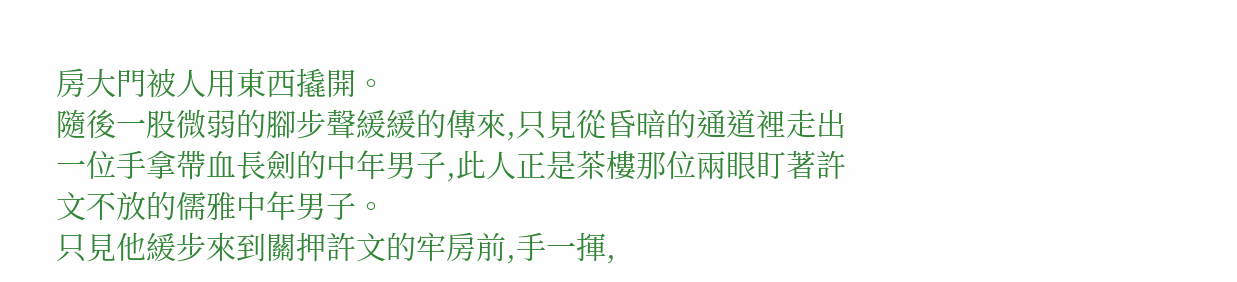房大門被人用東西撬開。
隨後一股微弱的腳步聲緩緩的傳來,只見從昏暗的通道裡走出一位手拿帶血長劍的中年男子,此人正是茶樓那位兩眼盯著許文不放的儒雅中年男子。
只見他緩步來到關押許文的牢房前,手一揮,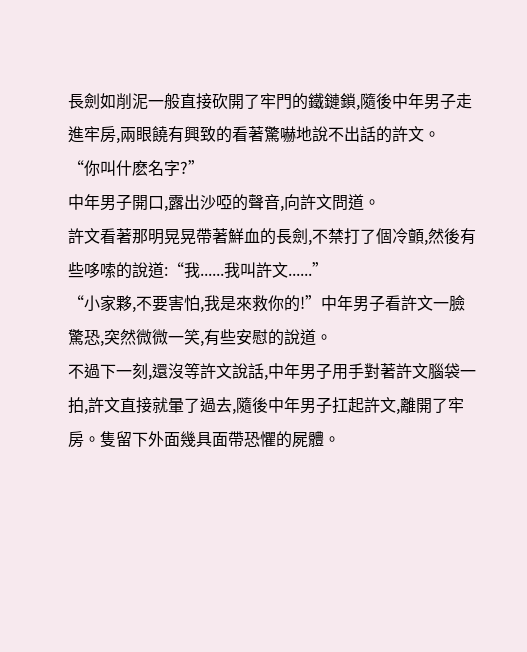長劍如削泥一般直接砍開了牢門的鐵鏈鎖,隨後中年男子走進牢房,兩眼饒有興致的看著驚嚇地說不出話的許文。
“你叫什麽名字?”
中年男子開口,露出沙啞的聲音,向許文問道。
許文看著那明晃晃帶著鮮血的長劍,不禁打了個冷顫,然後有些哆嗦的說道:“我......我叫許文......”
“小家夥,不要害怕,我是來救你的!”中年男子看許文一臉驚恐,突然微微一笑,有些安慰的說道。
不過下一刻,還沒等許文說話,中年男子用手對著許文腦袋一拍,許文直接就暈了過去,隨後中年男子扛起許文,離開了牢房。隻留下外面幾具面帶恐懼的屍體。